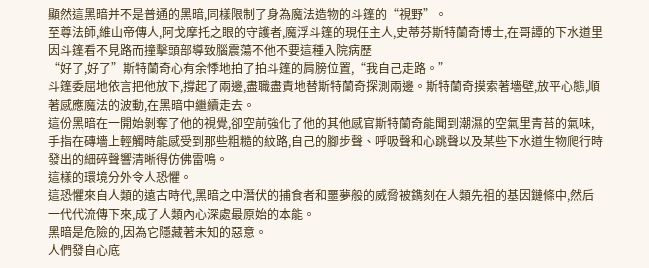顯然這黑暗并不是普通的黑暗,同樣限制了身為魔法造物的斗篷的“視野”。
至尊法師,維山帝傳人,阿戈摩托之眼的守護者,魔浮斗篷的現任主人,史蒂芬斯特蘭奇博士,在哥譚的下水道里因斗篷看不見路而撞擊頭部導致腦震蕩不他不要這種入院病歷
“好了,好了”斯特蘭奇心有余悸地拍了拍斗篷的肩膀位置,“我自己走路。”
斗篷委屈地依言把他放下,撐起了兩邊,盡職盡責地替斯特蘭奇探測兩邊。斯特蘭奇摸索著墻壁,放平心態,順著感應魔法的波動,在黑暗中繼續走去。
這份黑暗在一開始剝奪了他的視覺,卻空前強化了他的其他感官斯特蘭奇能聞到潮濕的空氣里青苔的氣味,手指在磚墻上輕觸時能感受到那些粗糙的紋路,自己的腳步聲、呼吸聲和心跳聲以及某些下水道生物爬行時發出的細碎聲響清晰得仿佛雷鳴。
這樣的環境分外令人恐懼。
這恐懼來自人類的遠古時代,黑暗之中潛伏的捕食者和噩夢般的威脅被鐫刻在人類先祖的基因鏈條中,然后一代代流傳下來,成了人類內心深處最原始的本能。
黑暗是危險的,因為它隱藏著未知的惡意。
人們發自心底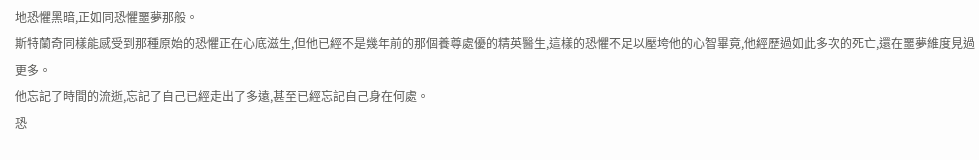地恐懼黑暗,正如同恐懼噩夢那般。
斯特蘭奇同樣能感受到那種原始的恐懼正在心底滋生,但他已經不是幾年前的那個養尊處優的精英醫生,這樣的恐懼不足以壓垮他的心智畢竟,他經歷過如此多次的死亡,還在噩夢維度見過更多。
他忘記了時間的流逝,忘記了自己已經走出了多遠,甚至已經忘記自己身在何處。
恐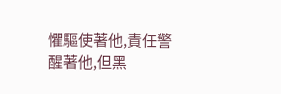懼驅使著他,責任警醒著他,但黑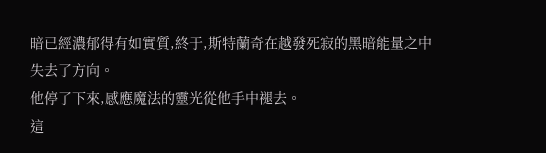暗已經濃郁得有如實質,終于,斯特蘭奇在越發死寂的黑暗能量之中失去了方向。
他停了下來,感應魔法的靈光從他手中褪去。
這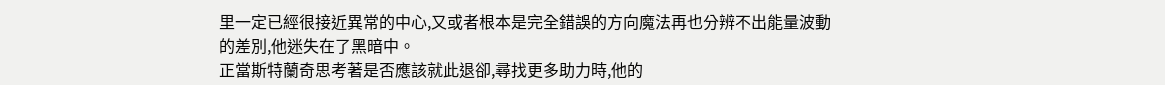里一定已經很接近異常的中心,又或者根本是完全錯誤的方向魔法再也分辨不出能量波動的差別,他迷失在了黑暗中。
正當斯特蘭奇思考著是否應該就此退卻,尋找更多助力時,他的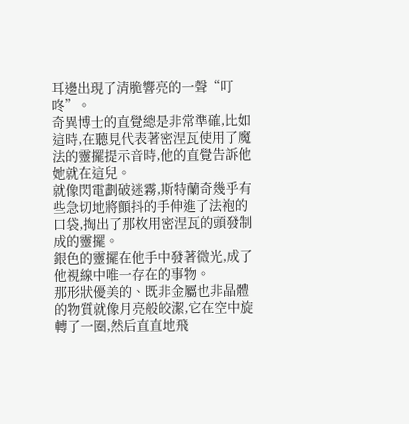耳邊出現了清脆響亮的一聲“叮咚”。
奇異博士的直覺總是非常準確,比如這時,在聽見代表著密涅瓦使用了魔法的靈擺提示音時,他的直覺告訴他她就在這兒。
就像閃電劃破迷霧,斯特蘭奇幾乎有些急切地將顫抖的手伸進了法袍的口袋,掏出了那枚用密涅瓦的頭發制成的靈擺。
銀色的靈擺在他手中發著微光,成了他視線中唯一存在的事物。
那形狀優美的、既非金屬也非晶體的物質就像月亮般皎潔,它在空中旋轉了一圈,然后直直地飛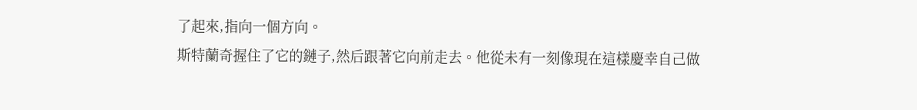了起來,指向一個方向。
斯特蘭奇握住了它的鏈子,然后跟著它向前走去。他從未有一刻像現在這樣慶幸自己做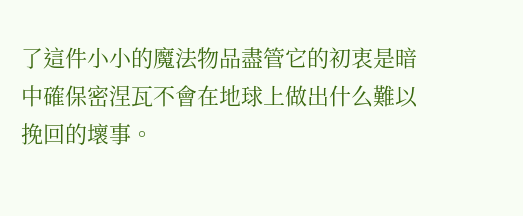了這件小小的魔法物品盡管它的初衷是暗中確保密涅瓦不會在地球上做出什么難以挽回的壞事。